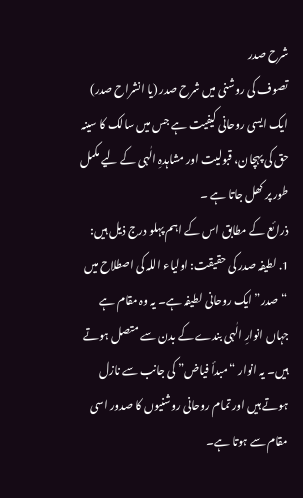شرح صدر
تصوف کی روشنی میں شرح صدر (یا انشراح صدر) ایک ایسی روحانی کیفیت ہے جس میں سالک کا سینہ حق کی پہچان، قبولیت اور مشاہدہِ الٰہی کے لیے مکمل طور پر کھل جاتا ہے ۔
ذرائع کے مطابق اس کے اہم پہلو درج ذیل ہیں:
1. لطیفہ صدر کی حقیقت: اولیاء اللہ کی اصطلاح میں “صدر” ایک روحانی لطیفہ ہے۔ یہ وہ مقام ہے جہاں انوارِ الٰہی بندے کے بدن سے متصل ہوتے ہیں۔ یہ انوار “مبدأ فیاض” کی جانب سے نازل ہوتے ہیں اور تمام روحانی روشنیوں کا صدور اسی مقام سے ہوتا ہے۔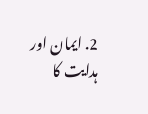2. ایمان اور ہدایت کا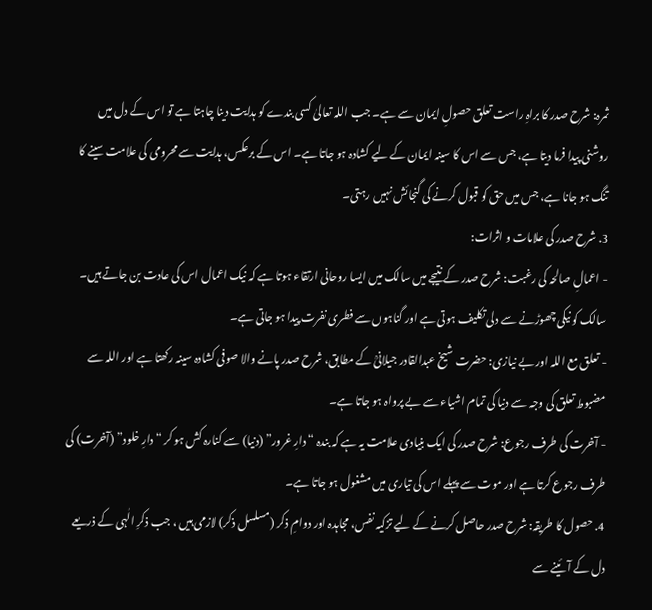ثمرہ: شرح صدر کا براہِ راست تعلق حصولِ ایمان سے ہے۔ جب اللہ تعالیٰ کسی بندے کو ہدایت دینا چاہتا ہے تو اس کے دل میں روشنی پیدا فرما دیتا ہے، جس سے اس کا سینہ ایمان کے لیے کشادہ ہو جاتا ہے۔ اس کے برعکس، ہدایت سے محرومی کی علامت سینے کا تنگ ہو جانا ہے، جس میں حق کو قبول کرنے کی گنجائش نہیں رہتی۔
3. شرح صدر کی علامات و اثرات:
- اعمالِ صالحہ کی رغبت: شرح صدر کے نتیجے میں سالک میں ایسا روحانی ارتقاء ہوتا ہے کہ نیک اعمال اس کی عادت بن جاتے ہیں۔ سالک کو نیکی چھوڑنے سے دلی تکلیف ہوتی ہے اور گناہوں سے فطری نفرت پیدا ہو جاتی ہے۔
- تعلق مع اللہ اور بے نیازی: حضرت شیخ عبدالقادر جیلانیؒ کے مطابق، شرح صدر پانے والا صوفی کشادہ سینہ رکھتا ہے اور اللہ سے مضبوط تعلق کی وجہ سے دنیا کی تمام اشیاء سے بے پرواہ ہو جاتا ہے۔
- آخرت کی طرف رجوع: شرح صدر کی ایک بنیادی علامت یہ ہے کہ بندہ “دارِ غرور” (دنیا) سے کنارہ کش ہو کر “دارِ خلود” (آخرت) کی طرف رجوع کرتا ہے اور موت سے پہلے اس کی تیاری میں مشغول ہو جاتا ہے۔
4. حصول کا طریقہ: شرح صدر حاصل کرنے کے لیے تزکیہ نفس، مجاہدہ اور دوامِ ذکر (مسلسل ذکر) لازمی ہیں ، جب ذکرِ الٰہی کے ذریعے دل کے آئینے سے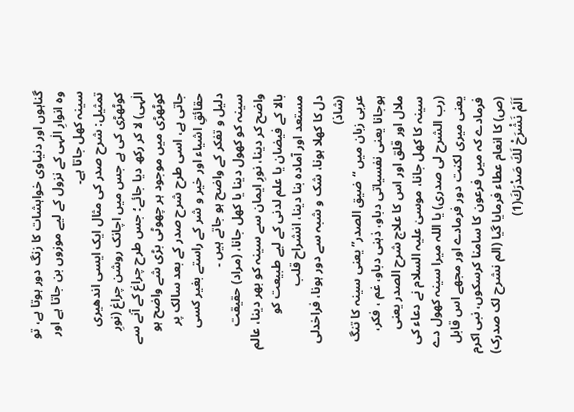گناہوں اور دنیاوی خواہشات کا زنگ دور ہوتا ہے، تو وہ انوارِ الٰہی کے نزول کے لیے موزوں بن جاتا ہے اور سینہ کھل جاتا ہے۔
تمثیل: شرح صدر کی مثال ایک ایسی اندھیری کوٹھڑی کی ہے جس میں اچانک روشن چراغ (نورِ الٰہی) لا کر رکھ دیا جائے؛ جس طرح چراغ کے آنے سے کوٹھڑی میں موجود ہر چھوٹی بڑی شے واضح ہو جاتی ہے، اسی طرح شرح صدر کے بعد سالک پر حقائقِ اشیاء اور خیر و شر کے راستے بغیر کسی دلیل و تفکر کے واضح ہو جاتے ہیں ۔
سینہ کو کھول دینا یا کھل جانا، (مراد) حقیقت واضح کر دینا، نورِ ایمان سے سینہ کو بھر دینا، عالم بالا کے فیضان یا علم لدنی کے لیے طبیعت کو مستعد اور آمادہ بنا دینا، انشراح قلب
دل کا کھلا ہونا، شک و شبہ سے دور ہونا، فراخدلی (شاذ)
عربی زبان میں “ضیق الصدر” یعنی سینہ کا تنگ ہوجانا یعنی نفسیاتی دباو، ذہنی دباو، غم ، فکر، ملال اور قلق اور اس کا علاج شرح الصدر یعنی سینہ کا کھل جانا، موسیٰ علیہ السلام نے دعاء کی (رب الشرح لی صدری) یا اللہ میرا سینہ کھول دے یعنی میری لکنت دور فرمادے اور مجھے اس قابل فرمادے کہ میں فرعون کا سامنا کرسکوں، نبی اکرم (ص) کا انعام عطاء فرمایا گیا (الم نشرح لک صدرک)
اَلَمْ نَشْرَحْ لَكَ صَدْرَكَ(1)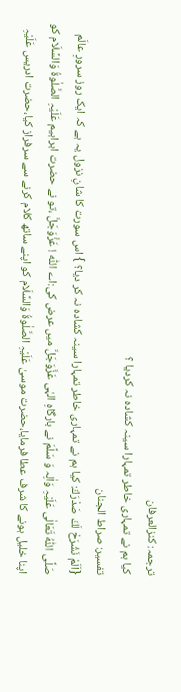ترجمہ: کنزالعرفان
کیا ہم نے تمہاری خاطر تمہارا سینہ کشادہ نہ کردیا ؟
تفسیر: صراط الجنان
{اَلَمْ نَشْرَحْ لَكَ صَدْرَكَ: کیا ہم نے تمہاری خاطر تمہارا سینہ کشادہ نہ کر دیا؟ } اس سورت کا شانِ نزول یہ ہے کہ ایک روز سرورِ عالَم صَلَّی اللّٰہُ تَعَالٰی عَلَیْہِ وَاٰلِہ وَ سَلَّمَ نے بارگاہِ الہٰی عَزَّوَجَلَّ میں عرض کی:اے اللّٰہ ! عَزَّوَجَلَّ ،تو نے حضرت ابراہیم عَلَیْہِ الصَّلٰوۃُ وَالسَّلَام کو اپنا خلیل ہونے کا شرف عطا فرمایا،حضرت موسیٰ عَلَیْہِ الصَّلٰوۃُ وَالسَّلَام کو اپنے ساتھ کلام کرنے سے سرفراز کیا،حضرت ادریس عَلَیْہِ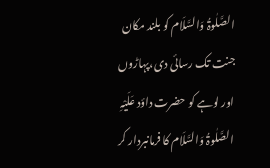الصَّلٰوۃُ وَالسَّلَام کو بلند مکان جنت تک رسائی دی،پہاڑوں اور لوہے کو حضرت داؤد عَلَیْہِ الصَّلٰوۃُ وَالسَّلَام کا فرمانبردار کر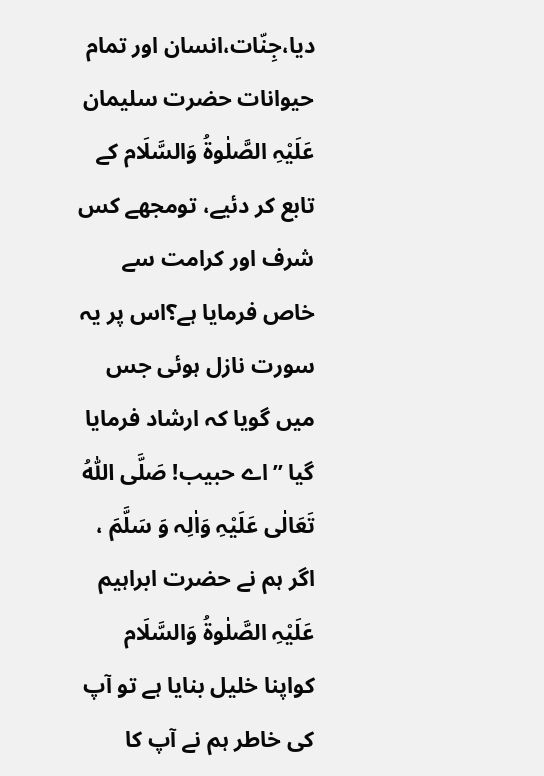دیا،جِنّات،انسان اور تمام حیوانات حضرت سلیمان عَلَیْہِ الصَّلٰوۃُ وَالسَّلَام کے تابع کر دئیے، تومجھے کس شرف اور کرامت سے خاص فرمایا ہے؟اس پر یہ سورت نازل ہوئی جس میں گویا کہ ارشاد فرمایا گیا ’’اے حبیب! صَلَّی اللّٰہُ تَعَالٰی عَلَیْہِ وَاٰلِہ وَ سَلَّمَ ، اگر ہم نے حضرت ابراہیم عَلَیْہِ الصَّلٰوۃُ وَالسَّلَام کواپنا خلیل بنایا ہے تو آپ کی خاطر ہم نے آپ کا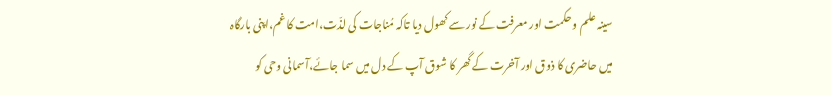سینہ علم و حکمت اور معرفت کے نور سے کھول دیا تاکہ مُناجات کی لذّت،امت کا غم،اپنی بارگاہ میں حاضری کا ذوق اور آخرت کے گھر کا شوق آپ کے دل میں سما جائے،آسمانی وحی کو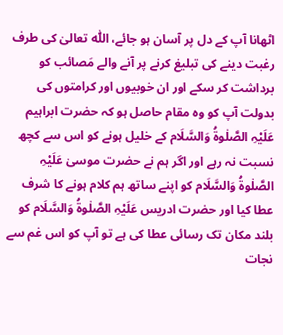اٹھانا آپ کے دل پر آسان ہو جائے، اللّٰہ تعالیٰ کی طرف رغبت دینے کی تبلیغ کرنے پر آنے والے مَصائب کو برداشت کر سکے اور ان خوبیوں اور کرامتوں کی بدولت آپ کو وہ مقام حاصل ہو کہ حضرت ابراہیم عَلَیْہِ الصَّلٰوۃُ وَالسَّلَام کے خلیل ہونے کو اس سے کچھ نسبت نہ رہے اور اگر ہم نے حضرت موسیٰ عَلَیْہِ الصَّلٰوۃُ وَالسَّلَام کو اپنے ساتھ ہم کلام ہونے کا شرف عطا کیا اور حضرت ادریس عَلَیْہِ الصَّلٰوۃُ وَالسَّلَام کو بلند مکان تک رسائی عطا کی ہے تو آپ کو اس غم سے نجات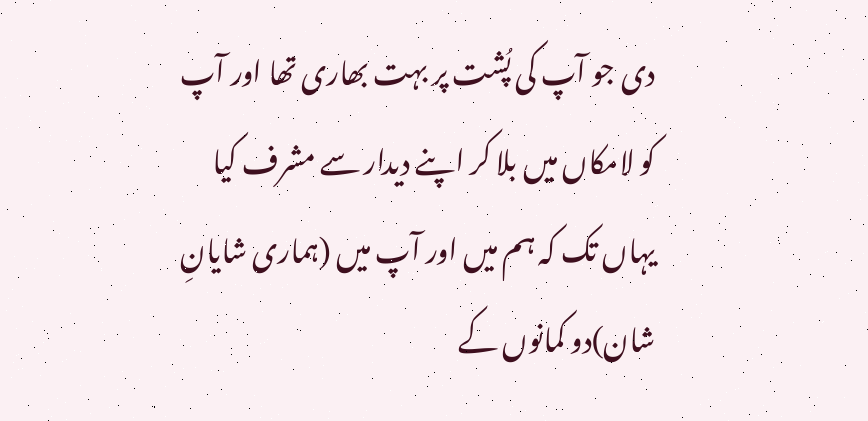دی جو آپ کی پُشت پر بہت بھاری تھا اور آپ کو لامکاں میں بلا کر اپنے دیدار سے مشرف کیا یہاں تک کہ ہم میں اور آپ میں (ہماری شایانِ شان)دو کمانوں کے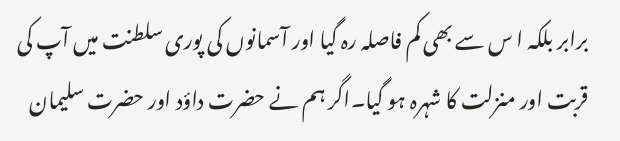برابر بلکہ ا س سے بھی کم فاصلہ رہ گیا اور آسمانوں کی پوری سلطنت میں آپ کی قربت اور منزلت کا شہرہ ہو گیا۔اگر ہم نے حضرت داؤد اور حضرت سلیمان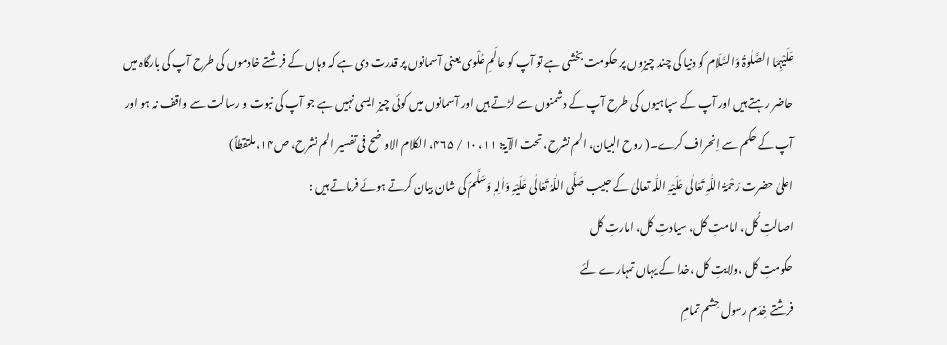عَلَیْہِمَا الصَّلٰوۃُ وَالسَّلَام کو دنیا کی چند چیزوں پر حکومت بخشی ہے تو آپ کو عالَمِ عُلْوی یعنی آسمانوں پر قدرت دی ہے کہ وہاں کے فرشتے خادموں کی طرح آپ کی بارگاہ میں حاضر رہتے ہیں اور آپ کے سپاہیوں کی طرح آپ کے دشمنوں سے لڑتے ہیں اور آسمانوں میں کوئی چیز ایسی نہیں ہے جو آپ کی نبوت و رسالت سے واقف نہ ہو اور آپ کے حکم سے اِنحراف کرے۔( روح البیان، الم نشرح، تحت الآیۃ: ۱۱، ۱۰ / ۴۶۵، الکلام الاوضح فی تفسیر الم نشرح، ص۱۴، ملتقطاً)
اعلیٰ حضرت رَحْمَۃُ اللّٰہِ تَعَالٰی عَلَیْہِ اللّٰہ تعالیٰ کے حبیب صَلَّی اللّٰہُ تَعَالٰی عَلَیْہِ وَاٰلِہٖ وَسَلَّمَ کی شان بیان کرتے ہوئے فرماتے ہیں :
اصالتِ کُل، امامتِ کل، سیادتِ کل، امارتِ کل
حکومتِ کل ،ولایتِ کل ،خدا کے یہاں تمہارے لئے
فرشتے خِدَم رسول حِشم تمامِ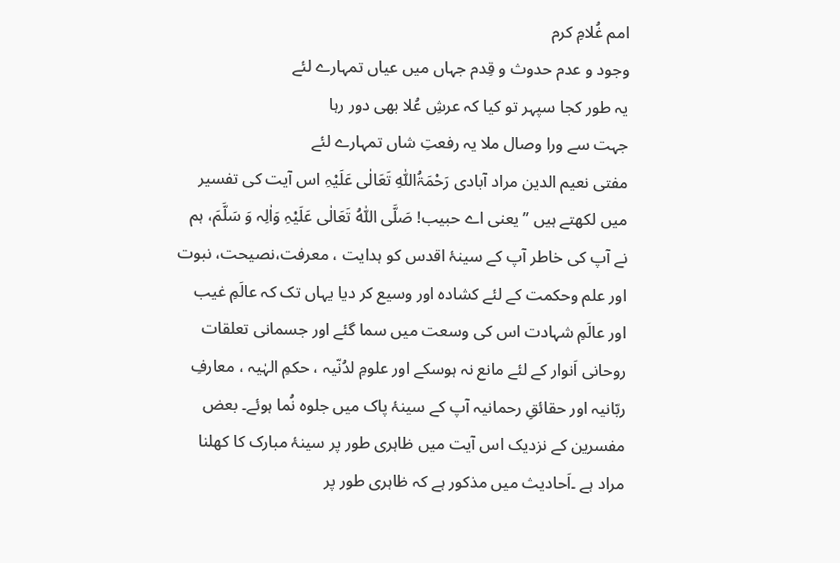امم غُلامِ کرم
وجود و عدم حدوث و قِدم جہاں میں عیاں تمہارے لئے
یہ طور کجا سپہر تو کیا کہ عرشِ عُلا بھی دور رہا
جہت سے ورا وصال ملا یہ رفعتِ شاں تمہارے لئے
مفتی نعیم الدین مراد آبادی رَحْمَۃُاللّٰہِ تَعَالٰی عَلَیْہِ اس آیت کی تفسیر میں لکھتے ہیں ’’یعنی اے حبیب! صَلَّی اللّٰہُ تَعَالٰی عَلَیْہِ وَاٰلِہ وَ سَلَّمَ، ہم نے آپ کی خاطر آپ کے سینۂ اقدس کو ہدایت ، معرفت،نصیحت، نبوت اور علم وحکمت کے لئے کشادہ اور وسیع کر دیا یہاں تک کہ عالَمِ غیب اور عالَمِ شہادت اس کی وسعت میں سما گئے اور جسمانی تعلقات روحانی اَنوار کے لئے مانع نہ ہوسکے اور علومِ لدُنّیہ ، حکمِ الہٰیہ ، معارفِ ربّانیہ اور حقائقِ رحمانیہ آپ کے سینۂ پاک میں جلوہ نُما ہوئے۔ بعض مفسرین کے نزدیک اس آیت میں ظاہری طور پر سینۂ مبارک کا کھلنا مراد ہے ۔اَحادیث میں مذکور ہے کہ ظاہری طور پر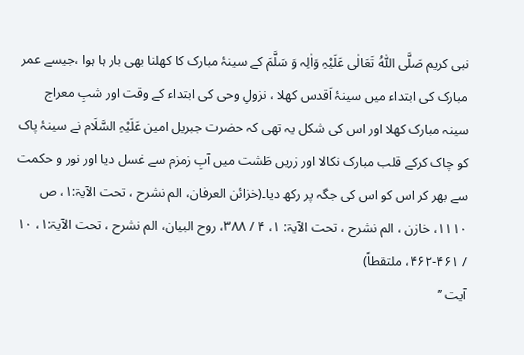نبی کریم صَلَّی اللّٰہُ تَعَالٰی عَلَیْہِ وَاٰلِہ وَ سَلَّمَ کے سینۂ مبارک کا کھلنا بھی بار ہا ہوا ،جیسے عمر مبارک کی ابتداء میں سینۂ اَقدس کھلا ، نزولِ وحی کی ابتداء کے وقت اور شبِ معراج سینہ مبارک کھلا اور اس کی شکل یہ تھی کہ حضرت جبریل امین عَلَیْہِ السَّلَام نے سینۂ پاک کو چاک کرکے قلب مبارک نکالا اور زریں طَشت میں آبِ زمزم سے غسل دیا اور نور و حکمت سے بھر کر اس کو اس کی جگہ پر رکھ دیا۔(خزائن العرفان، الم نشرح ، تحت الآیۃ:۱، ص ۱۱۱۰، خازن ، الم نشرح ، تحت الآیۃ: ۱، ۴ / ۳۸۸، روح البیان، الم نشرح ، تحت الآیۃ:۱، ۱۰ / ۴۶۱-۴۶۲، ملتقطاً)
آیت ’’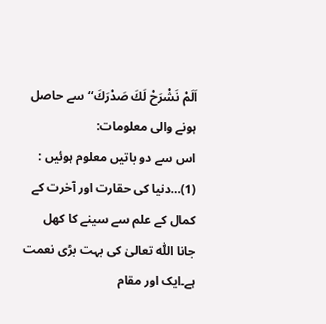اَلَمْ نَشْرَحْ لَكَ صَدْرَكَ‘‘ سے حاصل ہونے والی معلومات:
اس سے دو باتیں معلوم ہوئیں :
(1)…دنیا کی حقارت اور آخرت کے کمال کے علم سے سینے کا کھل جانا اللّٰہ تعالیٰ کی بہت بڑی نعمت ہے۔ایک اور مقام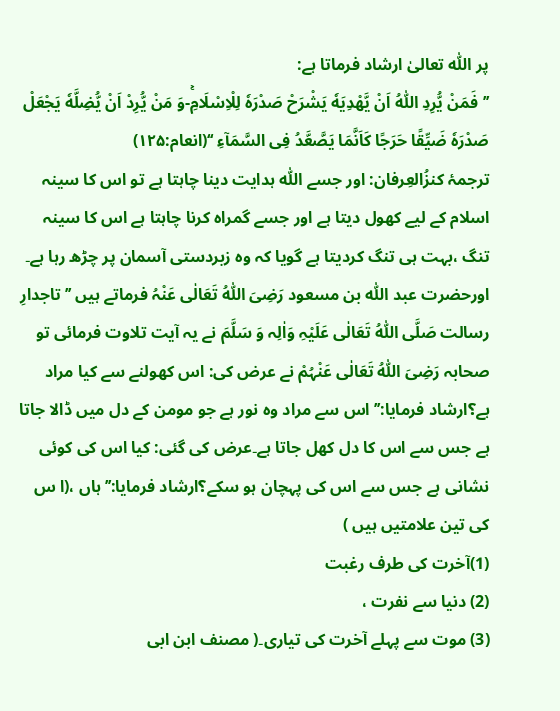پر اللّٰہ تعالیٰ ارشاد فرماتا ہے:
’’فَمَنْ یُّرِدِ اللّٰهُ اَنْ یَّهْدِیَهٗ یَشْرَحْ صَدْرَهٗ لِلْاِسْلَامِۚ-وَ مَنْ یُّرِدْ اَنْ یُّضِلَّهٗ یَجْعَلْ صَدْرَهٗ ضَیِّقًا حَرَجًا كَاَنَّمَا یَصَّعَّدُ فِی السَّمَآءِ ‘‘(انعام:۱۲۵)
ترجمۂ کنزُالعِرفان: اور جسے اللّٰہ ہدایت دینا چاہتا ہے تو اس کا سینہ اسلام کے لیے کھول دیتا ہے اور جسے گمراہ کرنا چاہتا ہے اس کا سینہ تنگ ،بہت ہی تنگ کردیتا ہے گویا کہ وہ زبردستی آسمان پر چڑھ رہا ہے۔
اورحضرت عبد اللّٰہ بن مسعود رَضِیَ اللّٰہُ تَعَالٰی عَنْہُ فرماتے ہیں ’’ تاجدارِ رسالت صَلَّی اللّٰہُ تَعَالٰی عَلَیْہِ وَاٰلِہ وَ سَلَّمَ نے یہ آیت تلاوت فرمائی تو صحابہ رَضِیَ اللّٰہُ تَعَالٰی عَنْہُمْ نے عرض کی: اس کھولنے سے کیا مراد ہے؟ارشاد فرمایا:’’ اس سے مراد وہ نور ہے جو مومن کے دل میں ڈالا جاتا ہے جس سے اس کا دل کھل جاتا ہے۔عرض کی گئی: کیا اس کی کوئی نشانی ہے جس سے اس کی پہچان ہو سکے؟ارشاد فرمایا:’’ہاں ،(ا س کی تین علامتیں ہیں )
(1)آخرت کی طرف رغبت
(2) دنیا سے نفرت ،
(3) موت سے پہلے آخرت کی تیاری۔( مصنف ابن ابی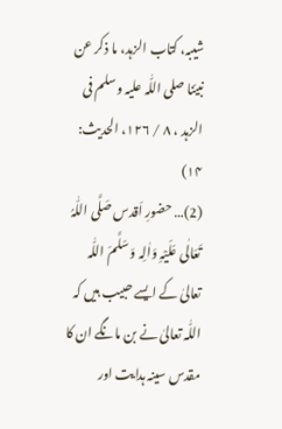شیبہ، کتاب الزہد، ما ذکر عن نبیّنا صلی اللّٰہ علیہ وسلم فی الزہد ، ۸ / ۱۲۶، الحدیث: ۱۴)
(2)… حضورِ اَقدس صَلَّی اللّٰہُ تَعَالٰی عَلَیْہِ وَاٰلِہ وَ سَلَّمَ اللّٰہ تعالیٰ کے ایسے حبیب ہیں کہ اللّٰہ تعالیٰ نے بن مانگے ان کا مقدس سینہ ہدایت اور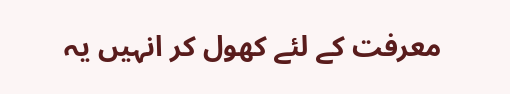معرفت کے لئے کھول کر انہیں یہ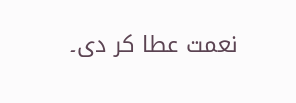نعمت عطا کر دی۔